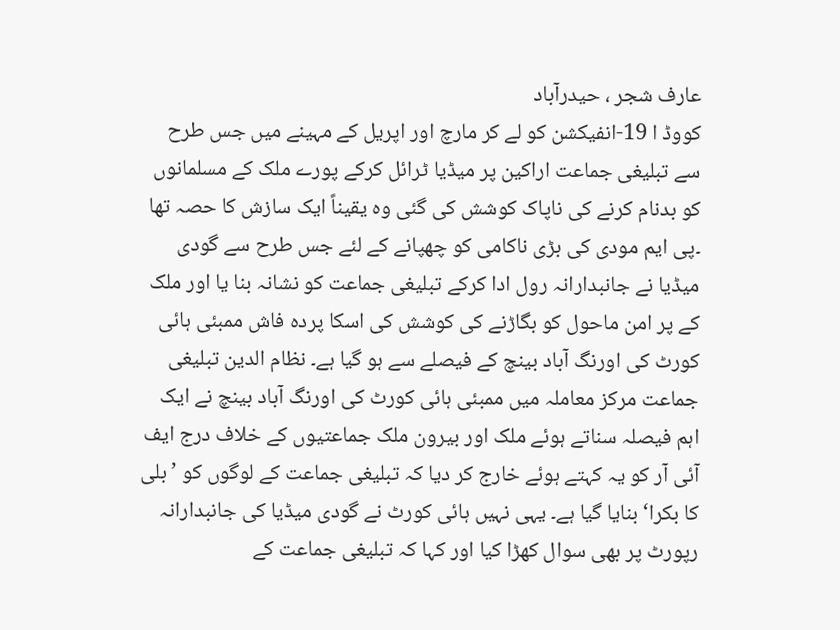عارف شجر ، حیدرآباد
کووڈ ا 19-انفیکشن کو لے کر مارچ اور اپریل کے مہینے میں جس طرح سے تبلیغی جماعت اراکین پر میڈیا ٹرائل کرکے پورے ملک کے مسلمانوں کو بدنام کرنے کی ناپاک کوشش کی گئی وہ یقیناً ایک سازش کا حصہ تھا ۔پی ایم مودی کی بڑی ناکامی کو چھپانے کے لئے جس طرح سے گودی میڈیا نے جانبدارانہ رول ادا کرکے تبلیغی جماعت کو نشانہ بنا یا اور ملک کے پر امن ماحول کو بگاڑنے کی کوشش کی اسکا پردہ فاش ممبئی ہائی کورٹ کی اورنگ آباد بینچ کے فیصلے سے ہو گیا ہے۔ نظام الدین تبلیغی جماعت مرکز معاملہ میں ممبئی ہائی کورٹ کی اورنگ آباد بینچ نے ایک اہم فیصلہ سناتے ہوئے ملک اور بیرون ملک جماعتیوں کے خلاف درج ایف آئی آر کو یہ کہتے ہوئے خارج کر دیا کہ تبلیغی جماعت کے لوگوں کو ’ بلی کا بکرا‘ بنایا گیا ہے۔ یہی نہیں ہائی کورٹ نے گودی میڈیا کی جانبدارانہ رپورٹ پر بھی سوال کھڑا کیا اور کہا کہ تبلیغی جماعت کے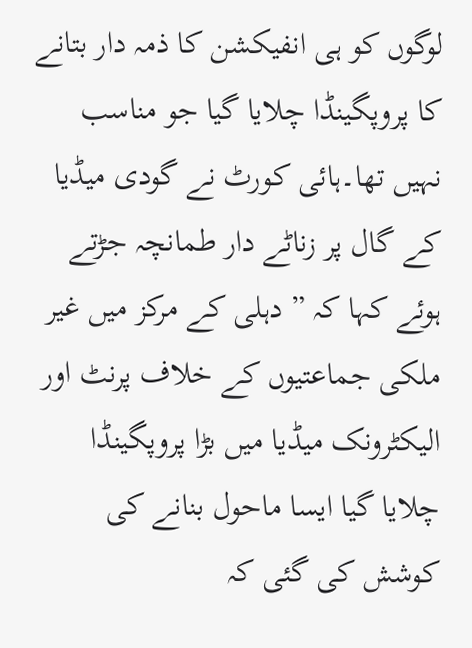لوگوں کو ہی انفیکشن کا ذمہ دار بتانے کا پروپگینڈا چلایا گیا جو مناسب نہیں تھا۔ہائی کورٹ نے گودی میڈیا کے گال پر زناٹے دار طمانچہ جڑتے ہوئے کہا کہ ” دہلی کے مرکز میں غیر ملکی جماعتیوں کے خلاف پرنٹ اور الیکٹرونک میڈیا میں بڑا پروپگینڈا چلایا گیا ایسا ماحول بنانے کی کوشش کی گئی کہ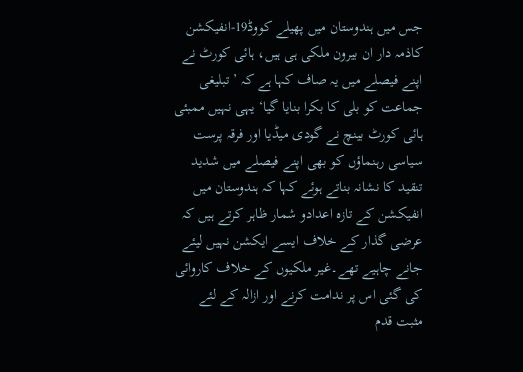جس میں ہندوستان میں پھیلے کووڈ19-انفیکشن کاذمہ دار ان بیرون ملکی ہی ہیں، ہائی کورٹ نے اپنے فیصلے میں یہ صاف کہا ہے کہ ’ تبلیغی جماعت کو بلی کا بکرا بنایا گیا‘ یہی نہیں ممبئی ہائی کورٹ بینچ نے گودی میڈیا اور فرقہ پرست سیاسی رہنماؤں کو بھی اپنے فیصلے میں شدید تنقید کا نشانہ بناتے ہوئے کہا کہ ہندوستان میں انفیکشن کے تازہ اعدادو شمار ظاہر کرتے ہیں کہ عرضی گذار کے خلاف ایسے ایکشن نہیں لیئے جانے چاہیے تھے۔غیر ملکیوں کے خلاف کاروائی کی گئی اس پر ندامت کرنے اور ازالہ کے لئے مثبت قدم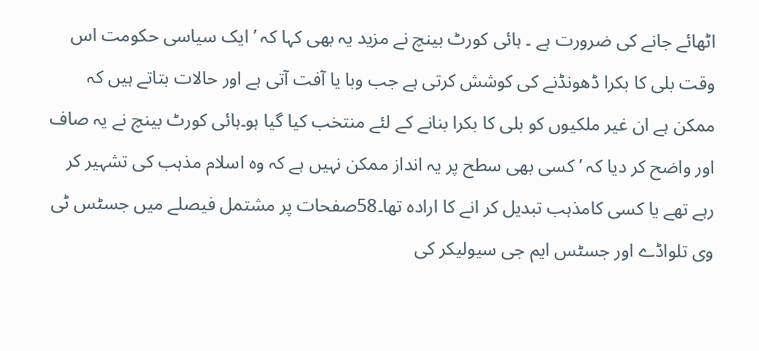اٹھائے جانے کی ضرورت ہے ۔ ہائی کورٹ بینچ نے مزید یہ بھی کہا کہ ’ ایک سیاسی حکومت اس وقت بلی کا بکرا ڈھونڈنے کی کوشش کرتی ہے جب وبا یا آفت آتی ہے اور حالات بتاتے ہیں کہ ممکن ہے ان غیر ملکیوں کو بلی کا بکرا بنانے کے لئے منتخب کیا گیا ہو۔ہائی کورٹ بینچ نے یہ صاف اور واضح کر دیا کہ ’ کسی بھی سطح پر یہ انداز ممکن نہیں ہے کہ وہ اسلام مذہب کی تشہیر کر رہے تھے یا کسی کامذہب تبدیل کر انے کا ارادہ تھا۔58صفحات پر مشتمل فیصلے میں جسٹس ٹی وی تلواڈے اور جسٹس ایم جی سیولیکر کی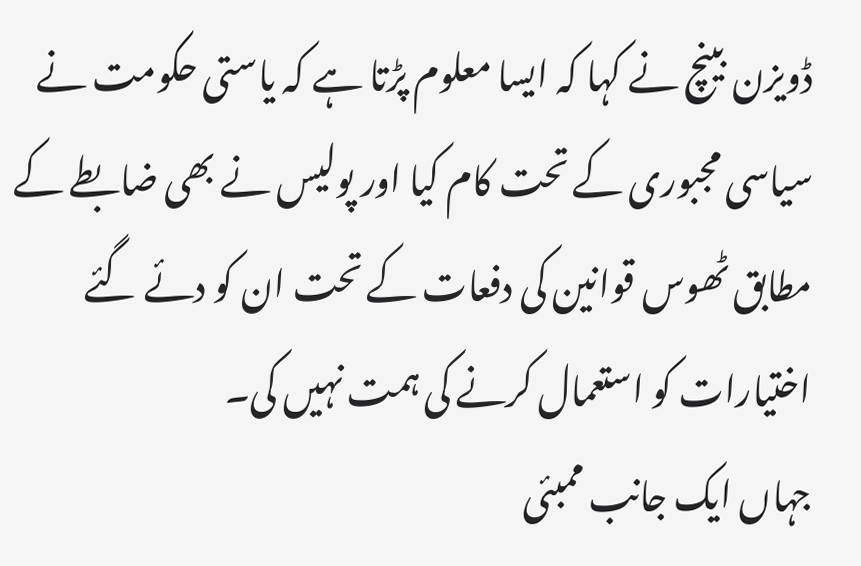ڈویزن بینچ نے کہا کہ ایسا معلوم پڑتا ہے کہ یاستی حکومت نے سیاسی مجبوری کے تحت کام کیا اور پولیس نے بھی ضابطے کے مطابق ٹھوس قوانین کی دفعات کے تحت ان کو دئے گئے اختیارات کو استعمال کرنے کی ہمت نہیں کی۔
جہاں ایک جانب ممبئی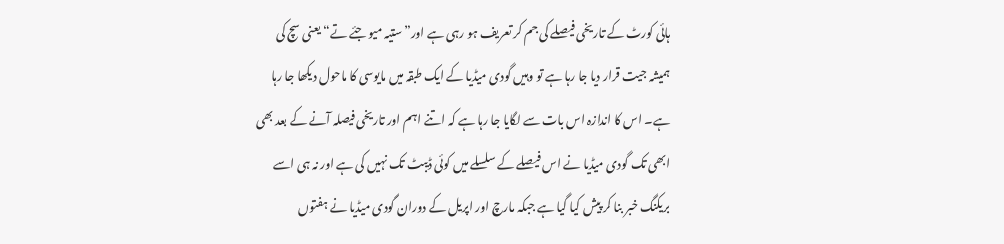ہائی کورٹ کے تاریخی فیصلے کی جم کر تعریف ہو رہی ہے اور” ستیہ میو جئے تے“ یعنی سچ کی ہمیشہ جیت قرار دیا جا رہا ہے تو وہیں گودی میڈیا کے ایک طبقہ میں مایوسی کا ماحول دیکھا جا رہا ہے۔ اس کا اندازہ اس بات سے لگایا جا رہا ہے کہ اتنے اہم اور تاریخی فیصلہ آنے کے بعد بھی ابھی تک گودی میڈیا نے اس فیصلے کے سلسلے میں کوئی ڈیبٹ تک نہیں کی ہے اور نہ ہی اسے بریکنگ خبر بنا کر پیش کیا گیا ہے جبکہ مارچ اور اپریل کے دوران گودی میڈیا نے ہفتوں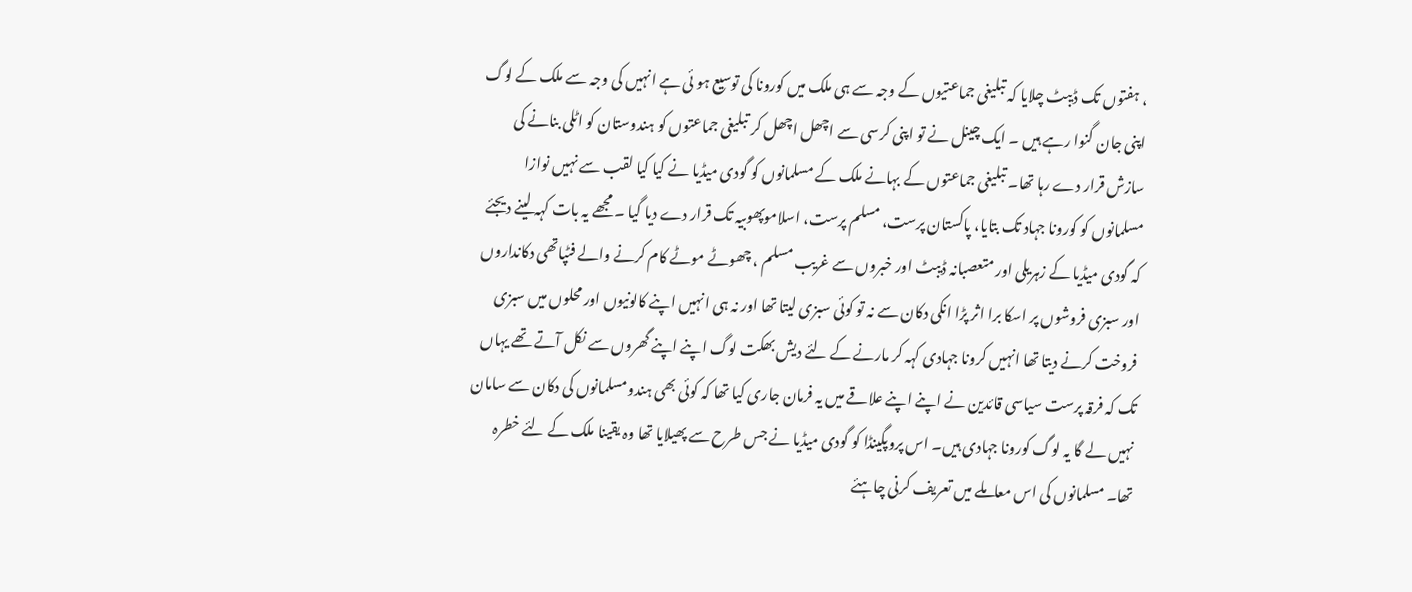، ہفتوں تک ڈیبٹ چلایا کہ تبلیغی جماعتیوں کے وجہ سے ہی ملک میں کورونا کی توسیع ہو ئی ہے انہیں کی وجہ سے ملک کے لوگ اپنی جان گنوا رہے ہیں ۔ ایک چینل نے تو اپنی کرسی سے اچھل اچھل کر تبلیغی جماعتوں کو ہندوستان کو اٹلی بنانے کی سازش قرار دے رہا تھا۔ تبلیغی جماعتوں کے بہانے ملک کے مسلمانوں کو گودی میڈیا نے کیا کیا لقب سے نہیں نوازا مسلمانوں کو کورونا جہاد تک بتایا، پاکستان پرست، مسلم پرست، اسلاموپھوبیہ تک قرار دے دیا گیا ۔ مجھے یہ بات کہہ لینے دیجئے کہ گودی میڈیا کے زہریلی اور متعصبانہ ڈیبٹ اور خبروں سے غریب مسلم ، چھوٹے موٹے کام کرنے والے فٹپاتھی دکانداروں اور سبزی فروشوں پر اسکا برا اثر پڑا انکی دکان سے نہ تو کوئی سبزی لیتا تھا اور نہ ہی انہیں اپنے کالونیوں اور محلوں میں سبزی فروخت کرنے دیتا تھا انہیں کرونا جہادی کہہ کر مارنے کے لئے دیش بھکت لوگ اپنے اپنے گھروں سے نکل آتے تھے یہاں تک کہ فرقہ پرست سیاسی قائدین نے اپنے اپنے علاقے میں یہ فرمان جاری کیا تھا کہ کوئی بھی ہندومسلمانوں کی دکان سے سامان نہیں لے گا یہ لوگ کورونا جہادی ہیں۔ اس پروپگینڈا کو گودی میڈیا نے جس طرح سے پھیلایا تھا وہ یقینا ملک کے لئے خطرہ تھا۔ مسلمانوں کی اس معاملے میں تعریف کرنی چاہئے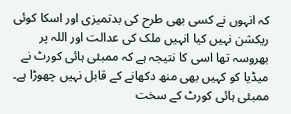کہ انہوں نے کسی بھی طرح کی بدتمیزی اور اسکا کوئی ریکشن نہیں کیا انہیں ملک کی عدالت اور اللہ پر بھروسہ تھا اسی کا نتیجہ ہے کہ ممبئی ہائی کورٹ نے میڈیا کو کہیں بھی منھ دکھانے کے قابل نہیں چھوڑا ہے۔ ممبئی ہائی کورٹ کے سخت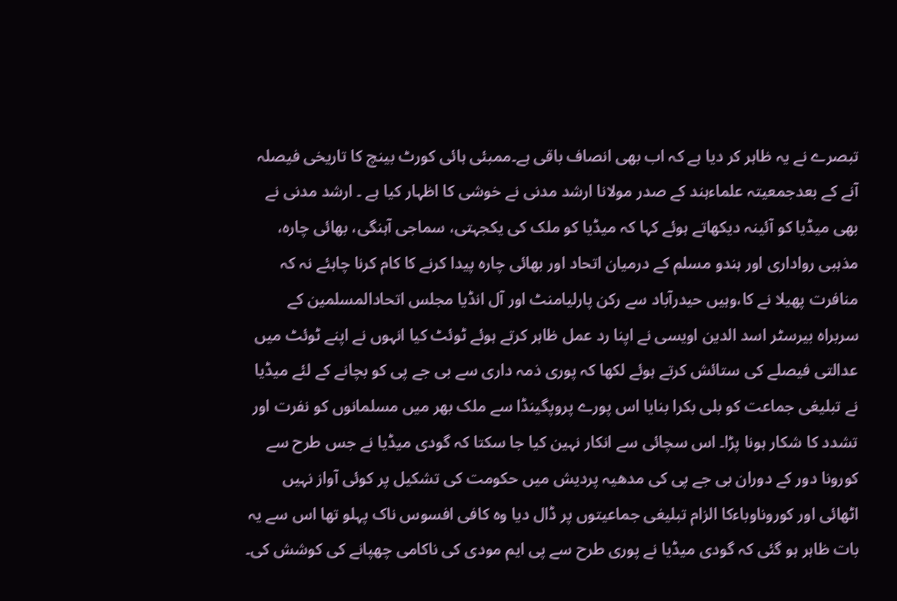تبصرے نے یہ ظاہر کر دیا ہے کہ اب بھی انصاف باقی ہے۔ممبئی ہائی کورٹ بینچ کا تاریخی فیصلہ آنے کے بعدجمعیتہ علماءہند کے صدر مولانا ارشد مدنی نے خوشی کا اظہار کیا ہے ۔ ارشد مدنی نے بھی میڈیا کو آئینہ دیکھاتے ہوئے کہا کہ میڈیا کو ملک کی یکجہتی، سماجی آہنگی، بھائی چارہ، مذہبی رواداری اور ہندو مسلم کے درمیان اتحاد اور بھائی چارہ پیدا کرنے کا کام کرنا چاہئے نہ کہ منافرت پھیلا نے کا،وہیں حیدرآباد سے رکن پارلیامنٹ اور آل انڈیا مجلس اتحادالمسلمین کے سربراہ بیرسٹر اسد الدین اویسی نے اپنا رد عمل ظاہر کرتے ہوئے ٹوئٹ کیا انہوں نے اپنے ٹوئٹ میں عدالتی فیصلے کی ستائش کرتے ہوئے لکھا کہ پوری ذمہ داری سے بی جے پی کو بچانے کے لئے میڈیا نے تبلیغی جماعت کو بلی بکرا بنایا اس پورے پروپگینڈا سے ملک بھر میں مسلمانوں کو نفرت اور تشدد کا شکار ہونا پڑا۔ اس سچائی سے انکار نہین کیا جا سکتا کہ گودی میڈیا نے جس طرح سے کورونا دور کے دوران بی جے پی کی مدھیہ پردیش میں حکومت کی تشکیل پر کوئی آواز نہیں اٹھائی اور کوروناوباءکا الزام تبلیغی جماعیتوں پر ڈال دیا وہ کافی افسوس ناک پہلو تھا اس سے یہ بات ظاہر ہو گئی کہ گودی میڈیا نے پوری طرح سے پی ایم مودی کی ناکامی چھپانے کی کوشش کی۔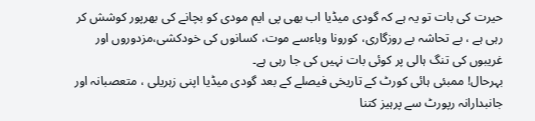حیرت کی بات تو یہ ہے کہ گودی میڈیا اب بھی پی ایم مودی کو بچانے کی بھرپور کوشش کر رہی ہے ، بے تحاشہ بے روزگاری، کورونا وباءسے موت، کسانوں کی خودکشی،مزدوروں اور غریبوں کی تنگ ہالی پر کوئی بات نہیں کی جا رہی ہے۔
بہرحال! ممبئی ہائی کورٹ کے تاریخی فیصلے کے بعد گودی میڈیا اپنی زہریلی ، متعصبانہ اور جانبدارانہ رپورٹ سے پرہیز کتنا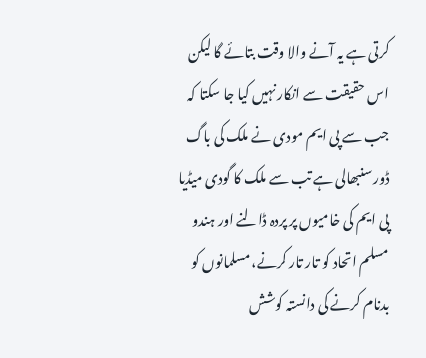کرتی ہے یہ آنے والا وقت بتائے گا لیکن اس حقیقت سے انکار نہیں کیا جا سکتا کہ جب سے پی ایم مودی نے ملک کی باگ ڈور سنبھالی ہے تب سے ملک کا گودی میڈیا پی ایم کی خامیوں پر پردہ ڈالنے اور ہندو مسلم اتحاد کو تار تار کرنے، مسلمانوں کو بدنام کرنے کی دانستہ کوشش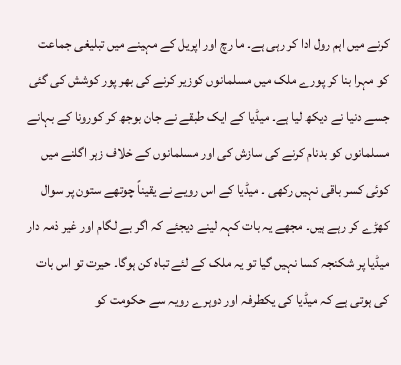کرنے میں اہم رول ادا کر رہی ہے۔ ما رچ اور اپریل کے مہینے میں تبلیغی جماعت کو مہرا بنا کر پورے ملک میں مسلمانوں کوزیر کرنے کی بھر پور کوشش کی گئی جسے دنیا نے دیکھ لیا ہے۔ میڈیا کے ایک طبقے نے جان بوجھ کر کورونا کے بہانے مسلمانوں کو بدنام کرنے کی سازش کی اور مسلمانوں کے خلاف زہر اگلنے میں کوئی کسر باقی نہیں رکھی ۔ میڈیا کے اس رویے نے یقیناً چوتھے ستون پر سوال کھڑے کر رہے ہیں۔ مجھے یہ بات کہہ لینے دیجئے کہ اگر بے لگام اور غیر ذمہ دار میڈیا پر شکنجہ کسا نہیں گیا تو یہ ملک کے لئے تباہ کن ہوگا۔ حیرت تو اس بات کی ہوتی ہے کہ میڈیا کی یکطرفہ اور دوہرے رویہ سے حکومت کو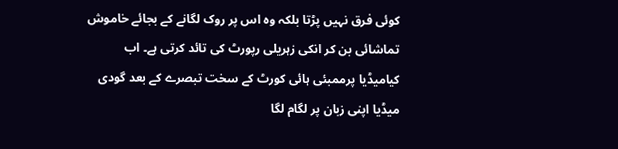کوئی فرق نہیں پڑتا بلکہ وہ اس پر روک لگانے کے بجائے خاموش تماشائی بن کر انکی زہریلی رپورٹ کی تائد کرتی ہے۔ اب کیامیڈیا پرممبئی ہائی کورٹ کے سخت تبصرے کے بعد گودی میڈیا اپنی زبان پر لگام لگا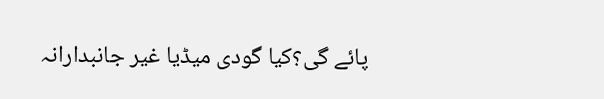پائے گی؟کیا گودی میڈیا غیر جانبدارانہ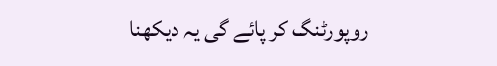روپورٹنگ کر پائے گی یہ دیکھنا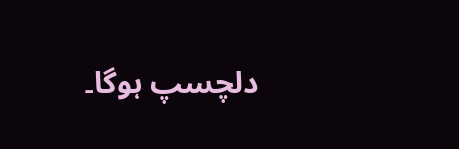دلچسپ ہوگا۔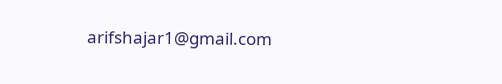arifshajar1@gmail.com